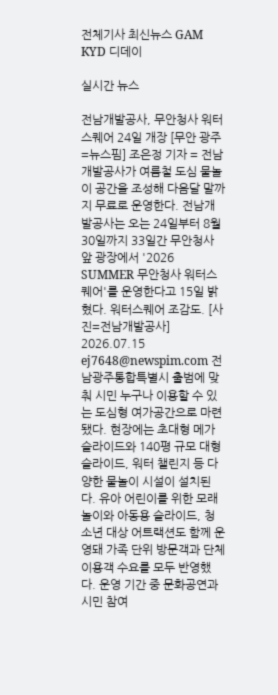전체기사 최신뉴스 GAM
KYD 디데이

실시간 뉴스

전남개발공사, 무안청사 워터스퀘어 24일 개장 [무안 광주=뉴스핌] 조은정 기자 = 전남개발공사가 여름철 도심 물놀이 공간을 조성해 다음달 말까지 무료로 운영한다. 전남개발공사는 오는 24일부터 8월 30일까지 33일간 무안청사 앞 광장에서 '2026 SUMMER 무안청사 워터스퀘어'를 운영한다고 15일 밝혔다. 워터스퀘어 조감도. [사진=전남개발공사] 2026.07.15 ej7648@newspim.com 전남광주통합특별시 출범에 맞춰 시민 누구나 이용할 수 있는 도심형 여가공간으로 마련됐다. 현장에는 초대형 메가 슬라이드와 140평 규모 대형 슬라이드, 워터 챌린지 등 다양한 물놀이 시설이 설치된다. 유아 어린이를 위한 모래놀이와 아동용 슬라이드, 청소년 대상 어트랙션도 함께 운영돼 가족 단위 방문객과 단체 이용객 수요를 모두 반영했다. 운영 기간 중 문화공연과 시민 참여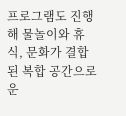프로그램도 진행해 물놀이와 휴식, 문화가 결합된 복합 공간으로 운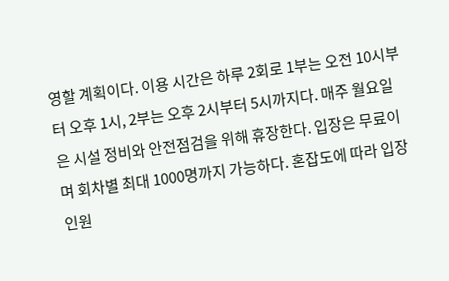영할 계획이다. 이용 시간은 하루 2회로 1부는 오전 10시부터 오후 1시, 2부는 오후 2시부터 5시까지다. 매주 월요일은 시설 정비와 안전점검을 위해 휴장한다. 입장은 무료이며 회차별 최대 1000명까지 가능하다. 혼잡도에 따라 입장 인원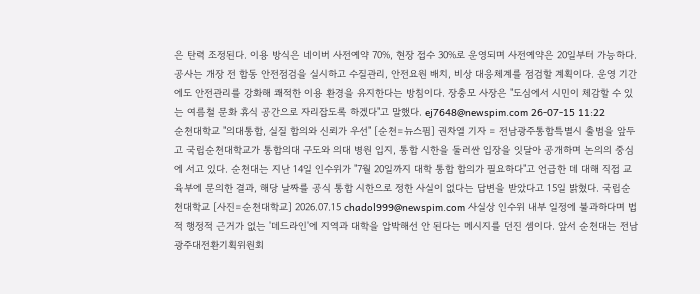은 탄력 조정된다. 이용 방식은 네이버 사전예약 70%, 현장 접수 30%로 운영되며 사전예약은 20일부터 가능하다. 공사는 개장 전 합동 안전점검을 실시하고 수질관리, 안전요원 배치, 비상 대응체계를 점검할 계획이다. 운영 기간에도 안전관리를 강화해 쾌적한 이용 환경을 유지한다는 방침이다. 장충모 사장은 "도심에서 시민이 체감할 수 있는 여름철 문화 휴식 공간으로 자리잡도록 하겠다"고 말했다. ej7648@newspim.com 26-07-15 11:22
순천대학교 "의대통합, 실질 합의와 신뢰가 우선" [순천=뉴스핌] 권차열 기자 = 전남광주통합특별시 출범을 앞두고 국립순천대학교가 통합의대 구도와 의대 병원 입지, 통합 시한을 둘러싼 입장을 잇달아 공개하며 논의의 중심에 서고 있다. 순천대는 지난 14일 인수위가 "7월 20일까지 대학 통합 합의가 필요하다"고 언급한 데 대해 직접 교육부에 문의한 결과, 해당 날짜를 공식 통합 시한으로 정한 사실이 없다는 답변을 받았다고 15일 밝혔다. 국립순천대학교 [사진=순천대학교] 2026.07.15 chadol999@newspim.com 사실상 인수위 내부 일정에 불과하다며 법적 행정적 근거가 없는 '데드라인'에 지역과 대학을 압박해선 안 된다는 메시지를 던진 셈이다. 앞서 순천대는 전남광주대전환기획위원회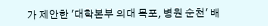가 제안한 '대학본부 의대 목포, 병원 순천' 배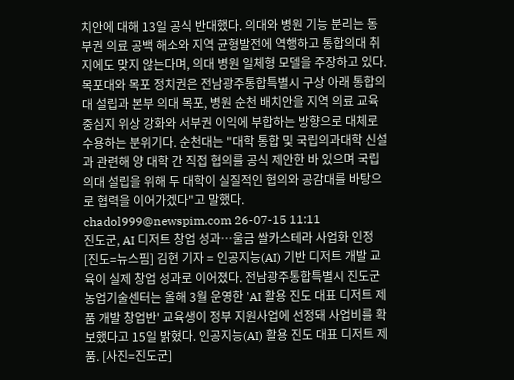치안에 대해 13일 공식 반대했다. 의대와 병원 기능 분리는 동부권 의료 공백 해소와 지역 균형발전에 역행하고 통합의대 취지에도 맞지 않는다며, 의대 병원 일체형 모델을 주장하고 있다. 목포대와 목포 정치권은 전남광주통합특별시 구상 아래 통합의대 설립과 본부 의대 목포, 병원 순천 배치안을 지역 의료 교육 중심지 위상 강화와 서부권 이익에 부합하는 방향으로 대체로 수용하는 분위기다. 순천대는 "대학 통합 및 국립의과대학 신설과 관련해 양 대학 간 직접 협의를 공식 제안한 바 있으며 국립의대 설립을 위해 두 대학이 실질적인 협의와 공감대를 바탕으로 협력을 이어가겠다"고 말했다. chadol999@newspim.com 26-07-15 11:11
진도군, AI 디저트 창업 성과…울금 쌀카스테라 사업화 인정 [진도=뉴스핌] 김현 기자 = 인공지능(AI) 기반 디저트 개발 교육이 실제 창업 성과로 이어졌다. 전남광주통합특별시 진도군농업기술센터는 올해 3월 운영한 'AI 활용 진도 대표 디저트 제품 개발 창업반' 교육생이 정부 지원사업에 선정돼 사업비를 확보했다고 15일 밝혔다. 인공지능(AI) 활용 진도 대표 디저트 제품. [사진=진도군]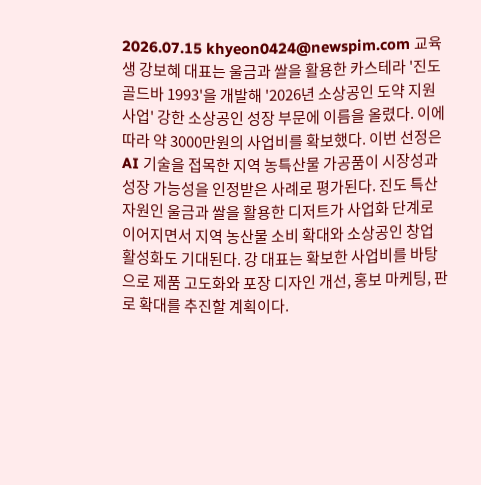2026.07.15 khyeon0424@newspim.com 교육생 강보혜 대표는 울금과 쌀을 활용한 카스테라 '진도 골드바 1993'을 개발해 '2026년 소상공인 도약 지원사업' 강한 소상공인 성장 부문에 이름을 올렸다. 이에 따라 약 3000만원의 사업비를 확보했다. 이번 선정은 AI 기술을 접목한 지역 농특산물 가공품이 시장성과 성장 가능성을 인정받은 사례로 평가된다. 진도 특산자원인 울금과 쌀을 활용한 디저트가 사업화 단계로 이어지면서 지역 농산물 소비 확대와 소상공인 창업 활성화도 기대된다. 강 대표는 확보한 사업비를 바탕으로 제품 고도화와 포장 디자인 개선, 홍보 마케팅, 판로 확대를 추진할 계획이다.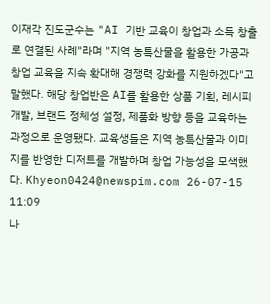이재각 진도군수는 "AI 기반 교육이 창업과 소득 창출로 연결된 사례"라며 "지역 농특산물을 활용한 가공과 창업 교육을 지속 확대해 경쟁력 강화를 지원하겠다"고 말했다. 해당 창업반은 AI를 활용한 상품 기획, 레시피 개발, 브랜드 정체성 설정, 제품화 방향 등을 교육하는 과정으로 운영됐다. 교육생들은 지역 농특산물과 이미지를 반영한 디저트를 개발하며 창업 가능성을 모색했다. Khyeon0424@newspim.com 26-07-15 11:09
나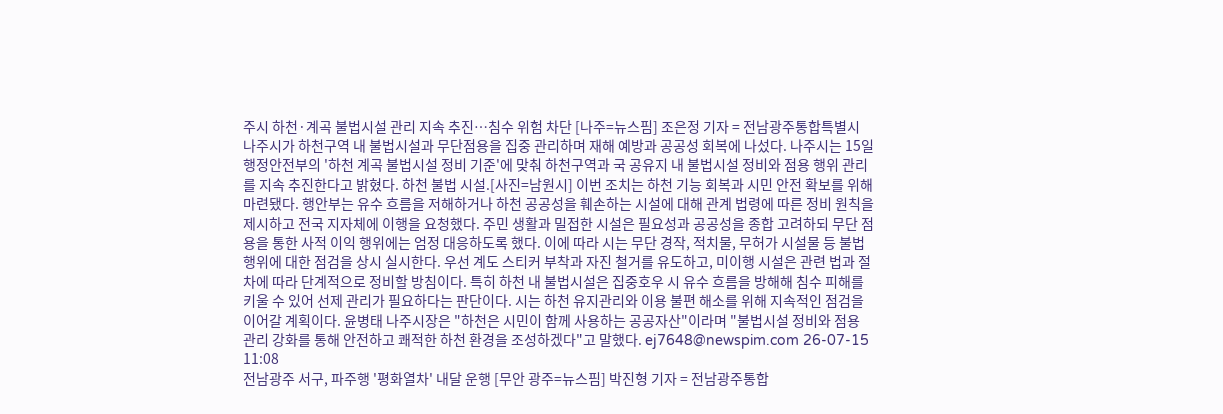주시 하천·계곡 불법시설 관리 지속 추진…침수 위험 차단 [나주=뉴스핌] 조은정 기자 = 전남광주통합특별시 나주시가 하천구역 내 불법시설과 무단점용을 집중 관리하며 재해 예방과 공공성 회복에 나섰다. 나주시는 15일 행정안전부의 '하천 계곡 불법시설 정비 기준'에 맞춰 하천구역과 국 공유지 내 불법시설 정비와 점용 행위 관리를 지속 추진한다고 밝혔다. 하천 불법 시설.[사진=남원시] 이번 조치는 하천 기능 회복과 시민 안전 확보를 위해 마련됐다. 행안부는 유수 흐름을 저해하거나 하천 공공성을 훼손하는 시설에 대해 관계 법령에 따른 정비 원칙을 제시하고 전국 지자체에 이행을 요청했다. 주민 생활과 밀접한 시설은 필요성과 공공성을 종합 고려하되 무단 점용을 통한 사적 이익 행위에는 엄정 대응하도록 했다. 이에 따라 시는 무단 경작, 적치물, 무허가 시설물 등 불법행위에 대한 점검을 상시 실시한다. 우선 계도 스티커 부착과 자진 철거를 유도하고, 미이행 시설은 관련 법과 절차에 따라 단계적으로 정비할 방침이다. 특히 하천 내 불법시설은 집중호우 시 유수 흐름을 방해해 침수 피해를 키울 수 있어 선제 관리가 필요하다는 판단이다. 시는 하천 유지관리와 이용 불편 해소를 위해 지속적인 점검을 이어갈 계획이다. 윤병태 나주시장은 "하천은 시민이 함께 사용하는 공공자산"이라며 "불법시설 정비와 점용 관리 강화를 통해 안전하고 쾌적한 하천 환경을 조성하겠다"고 말했다. ej7648@newspim.com 26-07-15 11:08
전남광주 서구, 파주행 '평화열차' 내달 운행 [무안 광주=뉴스핌] 박진형 기자 = 전남광주통합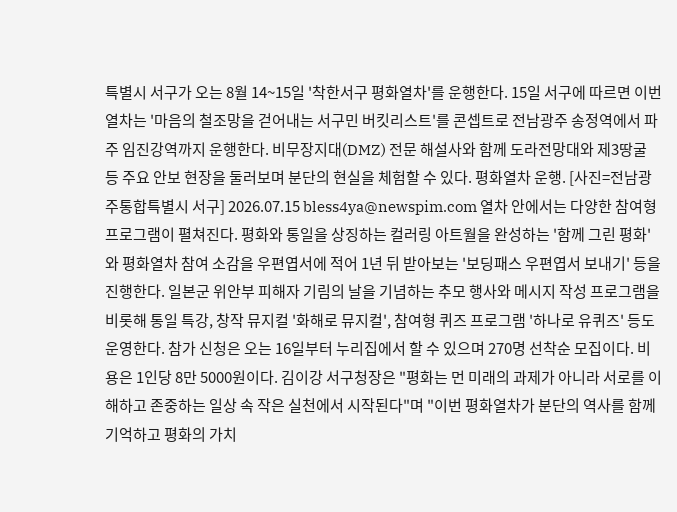특별시 서구가 오는 8월 14~15일 '착한서구 평화열차'를 운행한다. 15일 서구에 따르면 이번 열차는 '마음의 철조망을 걷어내는 서구민 버킷리스트'를 콘셉트로 전남광주 송정역에서 파주 임진강역까지 운행한다. 비무장지대(DMZ) 전문 해설사와 함께 도라전망대와 제3땅굴 등 주요 안보 현장을 둘러보며 분단의 현실을 체험할 수 있다. 평화열차 운행. [사진=전남광주통합특별시 서구] 2026.07.15 bless4ya@newspim.com 열차 안에서는 다양한 참여형 프로그램이 펼쳐진다. 평화와 통일을 상징하는 컬러링 아트월을 완성하는 '함께 그린 평화'와 평화열차 참여 소감을 우편엽서에 적어 1년 뒤 받아보는 '보딩패스 우편엽서 보내기' 등을 진행한다. 일본군 위안부 피해자 기림의 날을 기념하는 추모 행사와 메시지 작성 프로그램을 비롯해 통일 특강, 창작 뮤지컬 '화해로 뮤지컬', 참여형 퀴즈 프로그램 '하나로 유퀴즈' 등도 운영한다. 참가 신청은 오는 16일부터 누리집에서 할 수 있으며 270명 선착순 모집이다. 비용은 1인당 8만 5000원이다. 김이강 서구청장은 "평화는 먼 미래의 과제가 아니라 서로를 이해하고 존중하는 일상 속 작은 실천에서 시작된다"며 "이번 평화열차가 분단의 역사를 함께 기억하고 평화의 가치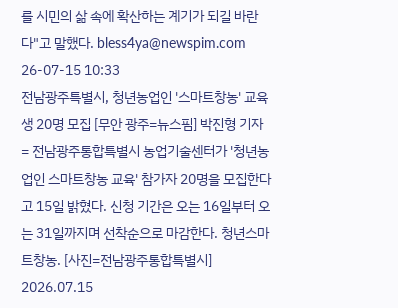를 시민의 삶 속에 확산하는 계기가 되길 바란다"고 말했다. bless4ya@newspim.com 26-07-15 10:33
전남광주특별시, 청년농업인 '스마트창농' 교육생 20명 모집 [무안 광주=뉴스핌] 박진형 기자 = 전남광주통합특별시 농업기술센터가 '청년농업인 스마트창농 교육' 참가자 20명을 모집한다고 15일 밝혔다. 신청 기간은 오는 16일부터 오는 31일까지며 선착순으로 마감한다. 청년스마트창농. [사진=전남광주통합특별시] 2026.07.15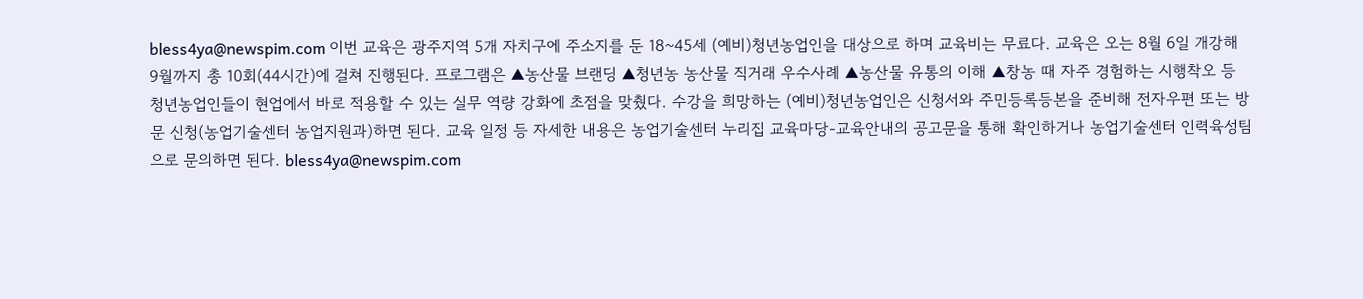bless4ya@newspim.com 이번 교육은 광주지역 5개 자치구에 주소지를 둔 18~45세 (예비)청년농업인을 대상으로 하며 교육비는 무료다. 교육은 오는 8월 6일 개강해 9월까지 총 10회(44시간)에 걸쳐 진행된다. 프로그램은 ▲농산물 브랜딩 ▲청년농 농산물 직거래 우수사례 ▲농산물 유통의 이해 ▲창농 때 자주 경험하는 시행착오 등 청년농업인들이 현업에서 바로 적용할 수 있는 실무 역량 강화에 초점을 맞췄다. 수강을 희망하는 (예비)청년농업인은 신청서와 주민등록등본을 준비해 전자우편 또는 방문 신청(농업기술센터 농업지원과)하면 된다. 교육 일정 등 자세한 내용은 농업기술센터 누리집 교육마당-교육안내의 공고문을 통해 확인하거나 농업기술센터 인력육성팀으로 문의하면 된다. bless4ya@newspim.com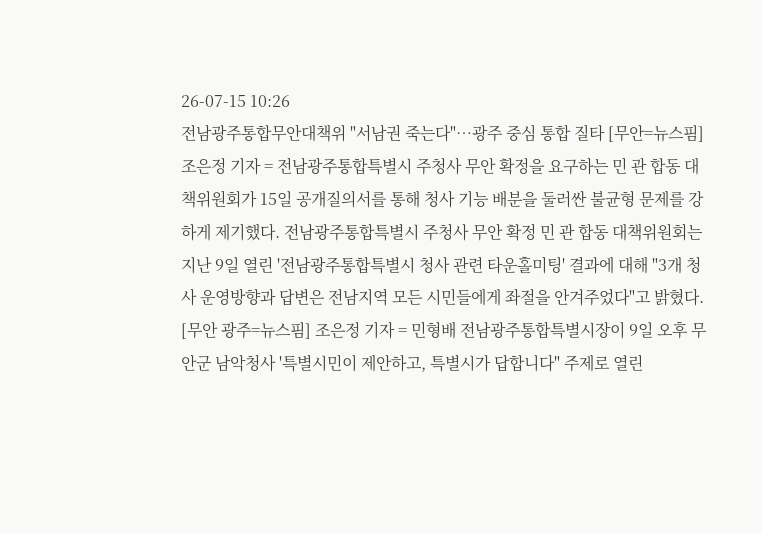26-07-15 10:26
전남광주통합무안대책위 "서남권 죽는다"…광주 중심 통합 질타 [무안=뉴스핌] 조은정 기자 = 전남광주통합특별시 주청사 무안 확정을 요구하는 민 관 합동 대책위원회가 15일 공개질의서를 통해 청사 기능 배분을 둘러싼 불균형 문제를 강하게 제기했다. 전남광주통합특별시 주청사 무안 확정 민 관 합동 대책위원회는 지난 9일 열린 '전남광주통합특별시 청사 관련 타운홀미팅' 결과에 대해 "3개 청사 운영방향과 답변은 전남지역 모든 시민들에게 좌절을 안겨주었다"고 밝혔다. [무안 광주=뉴스핌] 조은정 기자 = 민형배 전남광주통합특별시장이 9일 오후 무안군 남악청사 '특별시민이 제안하고, 특별시가 답합니다" 주제로 열린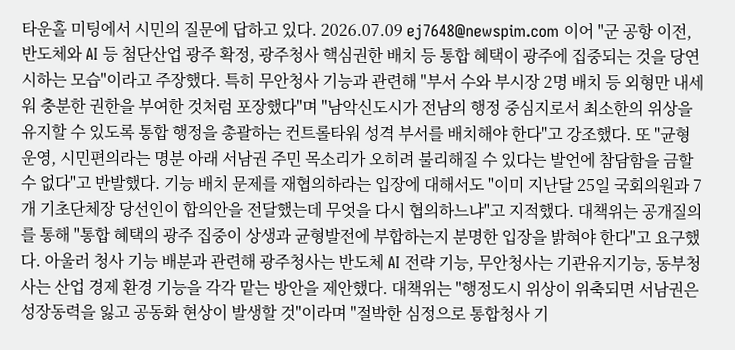타운홀 미팅에서 시민의 질문에 답하고 있다. 2026.07.09 ej7648@newspim.com 이어 "군 공항 이전, 반도체와 AI 등 첨단산업 광주 확정, 광주청사 핵심권한 배치 등 통합 혜택이 광주에 집중되는 것을 당연시하는 모습"이라고 주장했다. 특히 무안청사 기능과 관련해 "부서 수와 부시장 2명 배치 등 외형만 내세워 충분한 권한을 부여한 것처럼 포장했다"며 "남악신도시가 전남의 행정 중심지로서 최소한의 위상을 유지할 수 있도록 통합 행정을 총괄하는 컨트롤타워 성격 부서를 배치해야 한다"고 강조했다. 또 "균형운영, 시민편의라는 명분 아래 서남권 주민 목소리가 오히려 불리해질 수 있다는 발언에 참담함을 금할 수 없다"고 반발했다. 기능 배치 문제를 재협의하라는 입장에 대해서도 "이미 지난달 25일 국회의원과 7개 기초단체장 당선인이 합의안을 전달했는데 무엇을 다시 협의하느냐"고 지적했다. 대책위는 공개질의를 통해 "통합 혜택의 광주 집중이 상생과 균형발전에 부합하는지 분명한 입장을 밝혀야 한다"고 요구했다. 아울러 청사 기능 배분과 관련해 광주청사는 반도체 AI 전략 기능, 무안청사는 기관유지기능, 동부청사는 산업 경제 환경 기능을 각각 맡는 방안을 제안했다. 대책위는 "행정도시 위상이 위축되면 서남권은 성장동력을 잃고 공동화 현상이 발생할 것"이라며 "절박한 심정으로 통합청사 기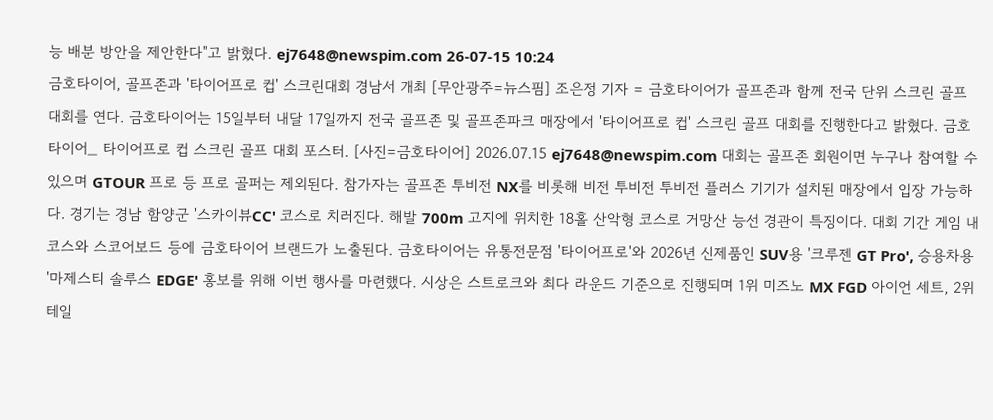능 배분 방안을 제안한다"고 밝혔다. ej7648@newspim.com 26-07-15 10:24
금호타이어, 골프존과 '타이어프로 컵' 스크린대회 경남서 개최 [무안광주=뉴스핌] 조은정 기자 = 금호타이어가 골프존과 함께 전국 단위 스크린 골프 대회를 연다. 금호타이어는 15일부터 내달 17일까지 전국 골프존 및 골프존파크 매장에서 '타이어프로 컵' 스크린 골프 대회를 진행한다고 밝혔다. 금호타이어_ 타이어프로 컵 스크린 골프 대회 포스터. [사진=금호타이어] 2026.07.15 ej7648@newspim.com 대회는 골프존 회원이면 누구나 참여할 수 있으며 GTOUR 프로 등 프로 골퍼는 제외된다. 참가자는 골프존 투비전 NX를 비롯해 비전 투비전 투비전 플러스 기기가 설치된 매장에서 입장 가능하다. 경기는 경남 함양군 '스카이뷰CC' 코스로 치러진다. 해발 700m 고지에 위치한 18홀 산악형 코스로 거망산 능선 경관이 특징이다. 대회 기간 게임 내 코스와 스코어보드 등에 금호타이어 브랜드가 노출된다. 금호타이어는 유통전문점 '타이어프로'와 2026년 신제품인 SUV용 '크루젠 GT Pro', 승용차용 '마제스티 솔루스 EDGE' 홍보를 위해 이번 행사를 마련했다. 시상은 스트로크와 최다 라운드 기준으로 진행되며 1위 미즈노 MX FGD 아이언 세트, 2위 테일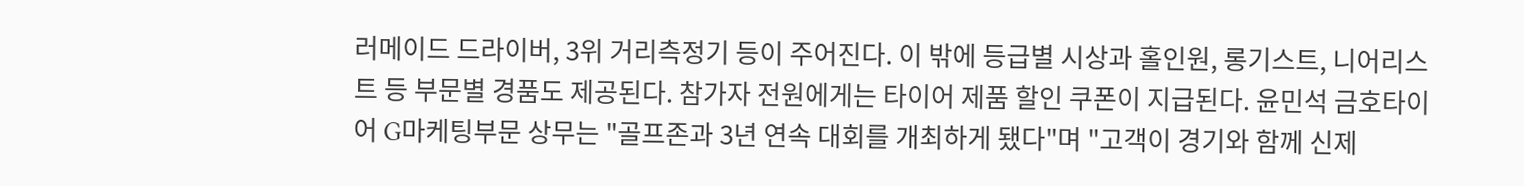러메이드 드라이버, 3위 거리측정기 등이 주어진다. 이 밖에 등급별 시상과 홀인원, 롱기스트, 니어리스트 등 부문별 경품도 제공된다. 참가자 전원에게는 타이어 제품 할인 쿠폰이 지급된다. 윤민석 금호타이어 G마케팅부문 상무는 "골프존과 3년 연속 대회를 개최하게 됐다"며 "고객이 경기와 함께 신제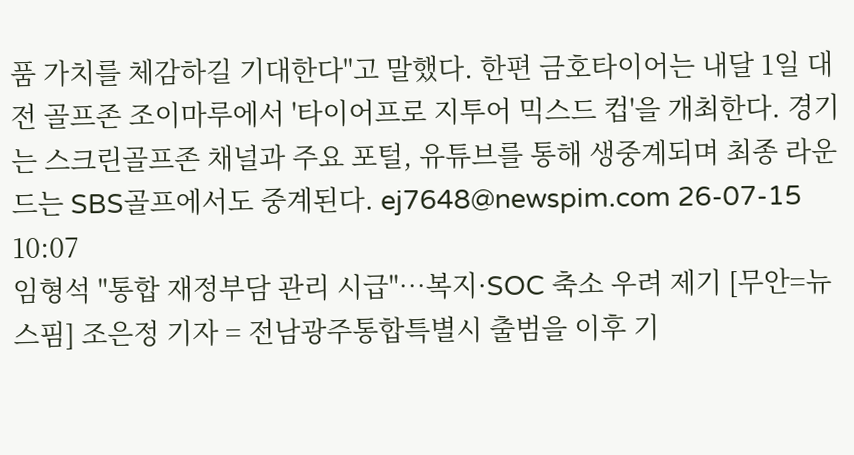품 가치를 체감하길 기대한다"고 말했다. 한편 금호타이어는 내달 1일 대전 골프존 조이마루에서 '타이어프로 지투어 믹스드 컵'을 개최한다. 경기는 스크린골프존 채널과 주요 포털, 유튜브를 통해 생중계되며 최종 라운드는 SBS골프에서도 중계된다. ej7648@newspim.com 26-07-15 10:07
임형석 "통합 재정부담 관리 시급"…복지·SOC 축소 우려 제기 [무안=뉴스핌] 조은정 기자 = 전남광주통합특별시 출범을 이후 기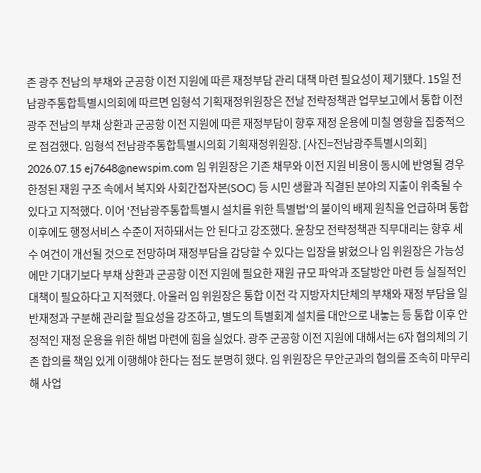존 광주 전남의 부채와 군공항 이전 지원에 따른 재정부담 관리 대책 마련 필요성이 제기됐다. 15일 전남광주통합특별시의회에 따르면 임형석 기획재정위원장은 전날 전략정책관 업무보고에서 통합 이전 광주 전남의 부채 상환과 군공항 이전 지원에 따른 재정부담이 향후 재정 운용에 미칠 영향을 집중적으로 점검했다. 임형석 전남광주통합특별시의회 기획재정위원장. [사진=전남광주특별시의회] 2026.07.15 ej7648@newspim.com 임 위원장은 기존 채무와 이전 지원 비용이 동시에 반영될 경우 한정된 재원 구조 속에서 복지와 사회간접자본(SOC) 등 시민 생활과 직결된 분야의 지출이 위축될 수 있다고 지적했다. 이어 '전남광주통합특별시 설치를 위한 특별법'의 불이익 배제 원칙을 언급하며 통합 이후에도 행정서비스 수준이 저하돼서는 안 된다고 강조했다. 윤창모 전략정책관 직무대리는 향후 세수 여건이 개선될 것으로 전망하며 재정부담을 감당할 수 있다는 입장을 밝혔으나 임 위원장은 가능성에만 기대기보다 부채 상환과 군공항 이전 지원에 필요한 재원 규모 파악과 조달방안 마련 등 실질적인 대책이 필요하다고 지적했다. 아울러 임 위원장은 통합 이전 각 지방자치단체의 부채와 재정 부담을 일반재정과 구분해 관리할 필요성을 강조하고, 별도의 특별회계 설치를 대안으로 내놓는 등 통합 이후 안정적인 재정 운용을 위한 해법 마련에 힘을 실었다. 광주 군공항 이전 지원에 대해서는 6자 협의체의 기존 합의를 책임 있게 이행해야 한다는 점도 분명히 했다. 임 위원장은 무안군과의 협의를 조속히 마무리해 사업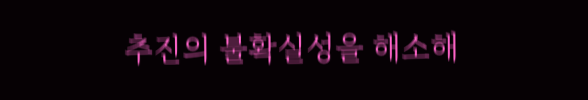추진의 불확실성을 해소해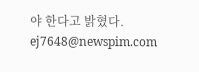야 한다고 밝혔다. ej7648@newspim.com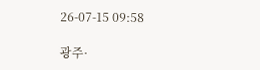26-07-15 09:58

광주·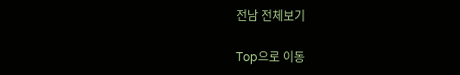전남 전체보기

Top으로 이동